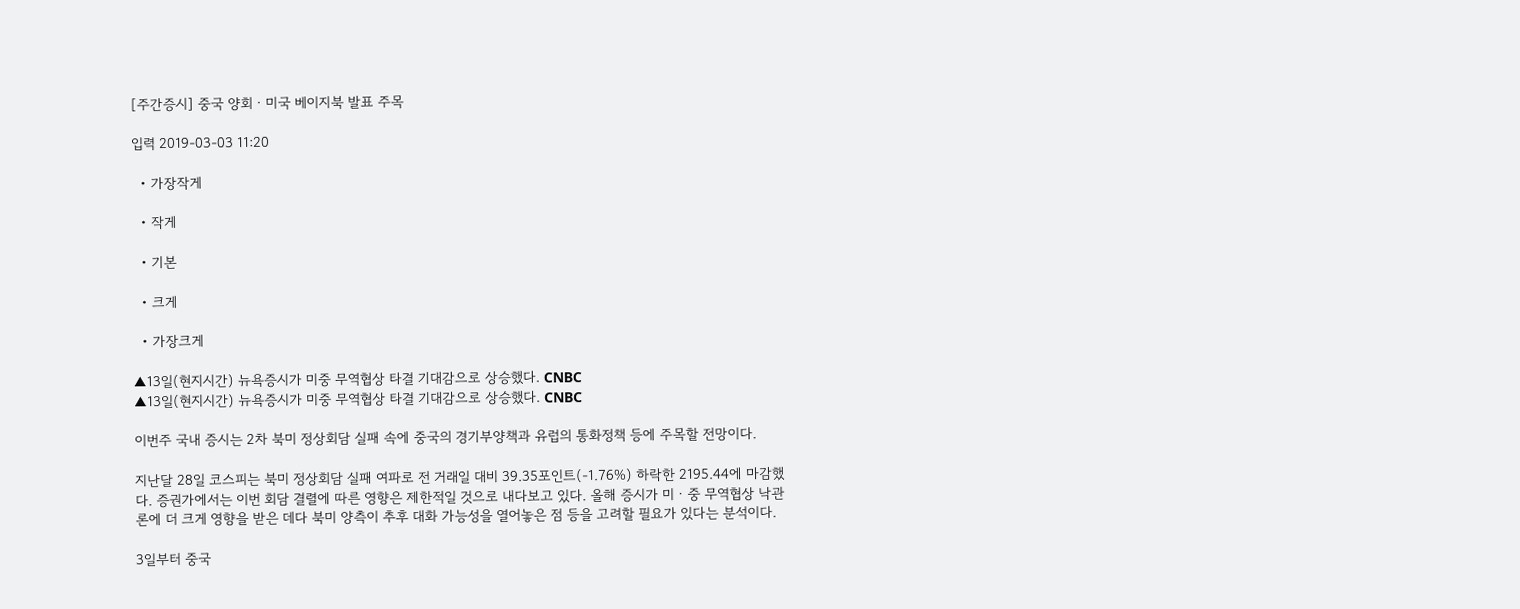[주간증시] 중국 양회ㆍ미국 베이지북 발표 주목

입력 2019-03-03 11:20

  • 가장작게

  • 작게

  • 기본

  • 크게

  • 가장크게

▲13일(현지시간) 뉴욕증시가 미중 무역협상 타결 기대감으로 상승했다. CNBC
▲13일(현지시간) 뉴욕증시가 미중 무역협상 타결 기대감으로 상승했다. CNBC

이번주 국내 증시는 2차 북미 정상회담 실패 속에 중국의 경기부양책과 유럽의 통화정책 등에 주목할 전망이다.

지난달 28일 코스피는 북미 정상회담 실패 여파로 전 거래일 대비 39.35포인트(-1.76%) 하락한 2195.44에 마감했다. 증권가에서는 이번 회담 결렬에 따른 영향은 제한적일 것으로 내다보고 있다. 올해 증시가 미ㆍ중 무역협상 낙관론에 더 크게 영향을 받은 데다 북미 양측이 추후 대화 가능성을 열어놓은 점 등을 고려할 필요가 있다는 분석이다.

3일부터 중국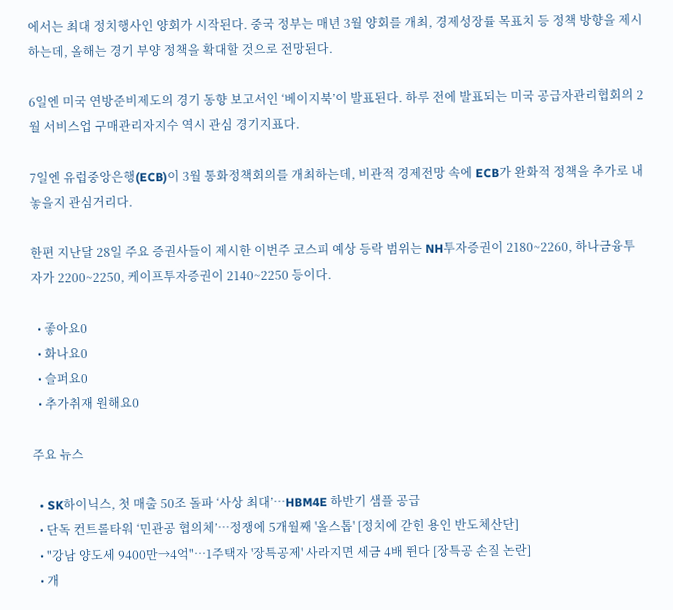에서는 최대 정치행사인 양회가 시작된다. 중국 정부는 매년 3월 양회를 개최, 경제성장률 목표치 등 정책 방향을 제시하는데, 올해는 경기 부양 정책을 확대할 것으로 전망된다.

6일엔 미국 연방준비제도의 경기 동향 보고서인 ‘베이지북’이 발표된다. 하루 전에 발표되는 미국 공급자관리협회의 2월 서비스업 구매관리자지수 역시 관심 경기지표다.

7일엔 유럽중앙은행(ECB)이 3월 통화정책회의를 개최하는데, 비관적 경제전망 속에 ECB가 완화적 정책을 추가로 내놓을지 관심거리다.

한편 지난달 28일 주요 증권사들이 제시한 이번주 코스피 예상 등락 범위는 NH투자증권이 2180~2260, 하나금융투자가 2200~2250, 케이프투자증권이 2140~2250 등이다.

  • 좋아요0
  • 화나요0
  • 슬퍼요0
  • 추가취재 원해요0

주요 뉴스

  • SK하이닉스, 첫 매출 50조 돌파 ‘사상 최대’…HBM4E 하반기 샘플 공급
  • 단독 컨트롤타워 ‘민관공 협의체’…정쟁에 5개월째 '올스톱' [정치에 갇힌 용인 반도체산단]
  • "강남 양도세 9400만→4억"⋯1주택자 '장특공제' 사라지면 세금 4배 뛴다 [장특공 손질 논란]
  • 개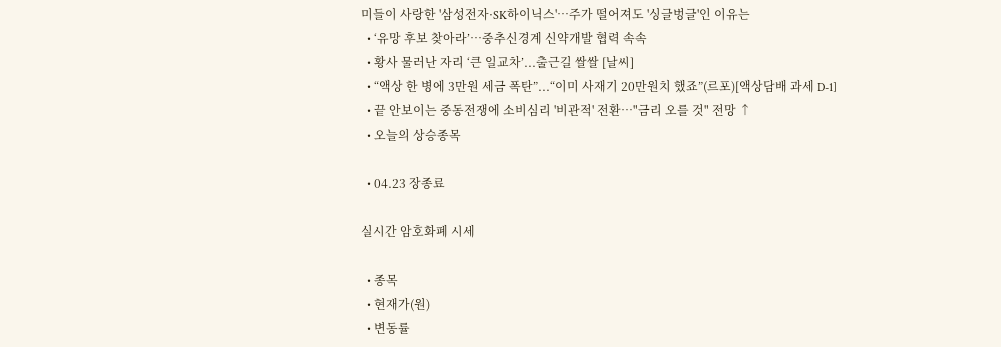미들이 사랑한 '삼성전자·SK하이닉스'…주가 떨어져도 '싱글벙글'인 이유는
  • ‘유망 후보 찾아라’…중추신경계 신약개발 협력 속속
  • 황사 물러난 자리 ‘큰 일교차’...출근길 쌀쌀 [날씨]
  • “액상 한 병에 3만원 세금 폭탄”...“이미 사재기 20만원치 했죠”(르포)[액상담배 과세 D-1]
  • 끝 안보이는 중동전쟁에 소비심리 '비관적' 전환…"금리 오를 것" 전망 ↑
  • 오늘의 상승종목

  • 04.23 장종료

실시간 암호화폐 시세

  • 종목
  • 현재가(원)
  • 변동률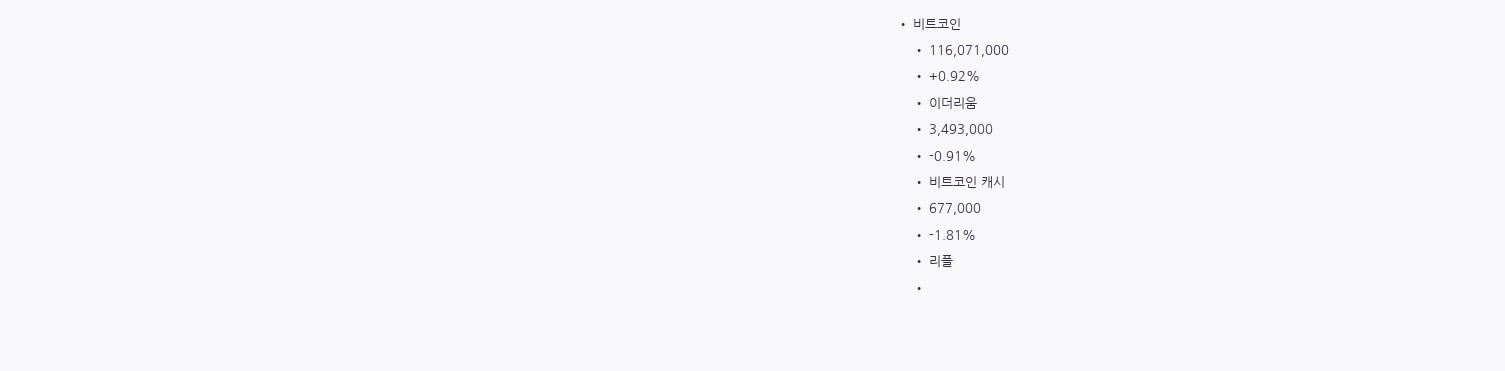• 비트코인
    • 116,071,000
    • +0.92%
    • 이더리움
    • 3,493,000
    • -0.91%
    • 비트코인 캐시
    • 677,000
    • -1.81%
    • 리플
    •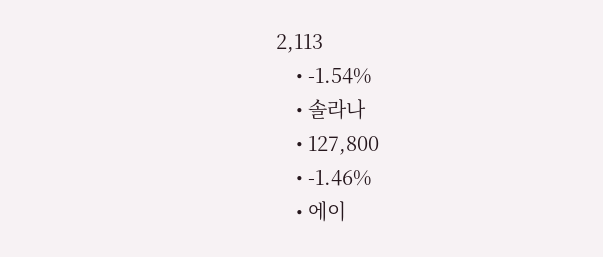2,113
    • -1.54%
    • 솔라나
    • 127,800
    • -1.46%
    • 에이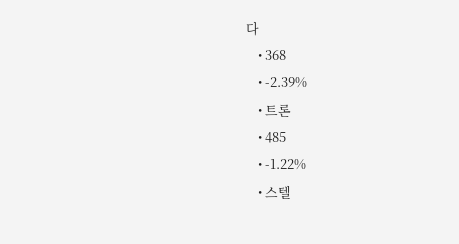다
    • 368
    • -2.39%
    • 트론
    • 485
    • -1.22%
    • 스텔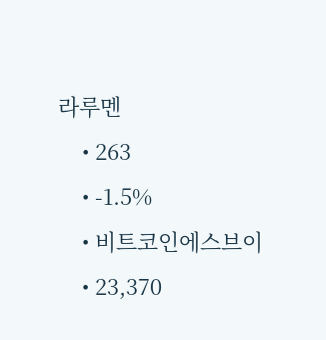라루멘
    • 263
    • -1.5%
    • 비트코인에스브이
    • 23,370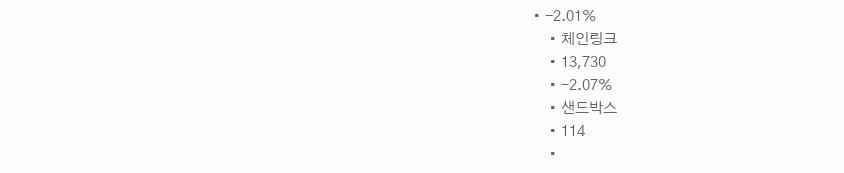• -2.01%
    • 체인링크
    • 13,730
    • -2.07%
    • 샌드박스
    • 114
    •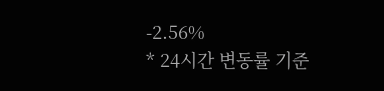-2.56%
* 24시간 변동률 기준